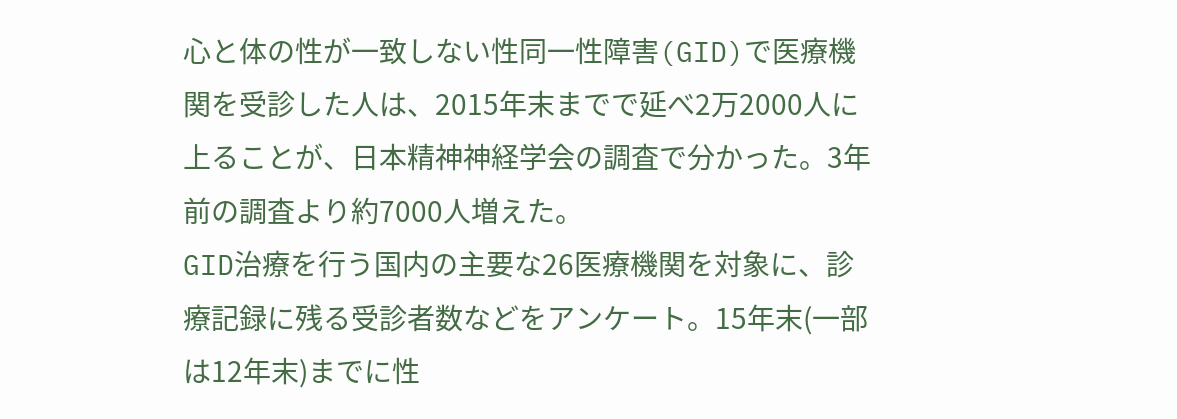心と体の性が一致しない性同一性障害(GID)で医療機関を受診した人は、2015年末までで延べ2万2000人に上ることが、日本精神神経学会の調査で分かった。3年前の調査より約7000人増えた。
GID治療を行う国内の主要な26医療機関を対象に、診療記録に残る受診者数などをアンケート。15年末(一部は12年末)までに性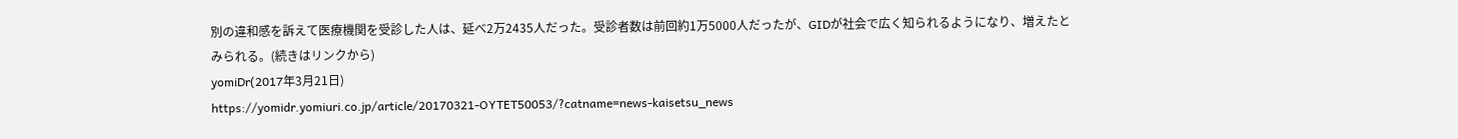別の違和感を訴えて医療機関を受診した人は、延べ2万2435人だった。受診者数は前回約1万5000人だったが、GIDが社会で広く知られるようになり、増えたとみられる。(続きはリンクから)
yomiDr(2017年3月21日)
https://yomidr.yomiuri.co.jp/article/20170321-OYTET50053/?catname=news-kaisetsu_news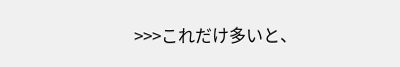>>>これだけ多いと、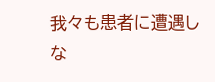我々も患者に遭遇しな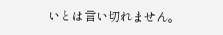いとは言い切れません。